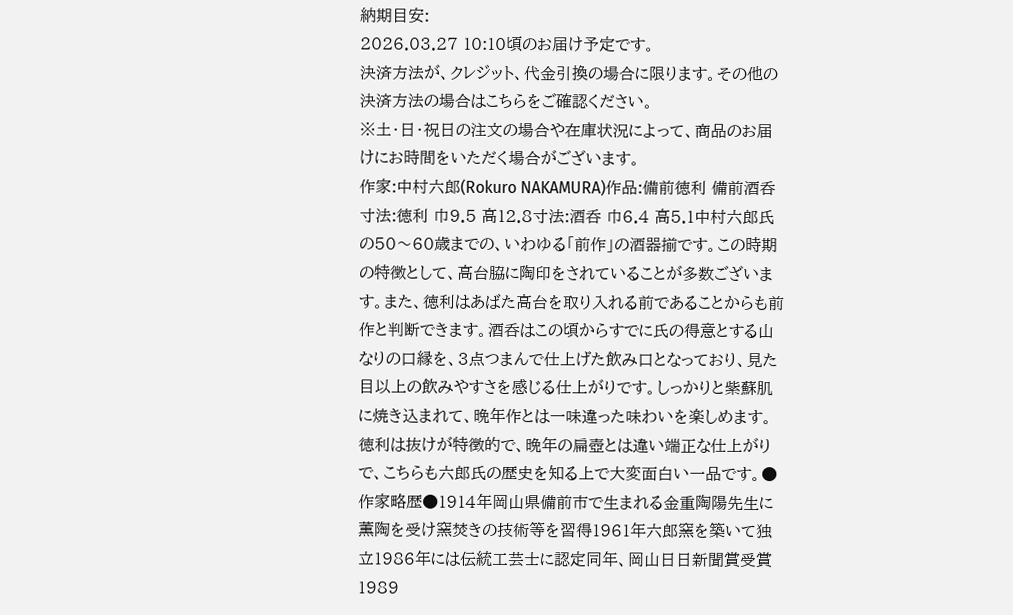納期目安:
2026.03.27 10:10頃のお届け予定です。
決済方法が、クレジット、代金引換の場合に限ります。その他の決済方法の場合はこちらをご確認ください。
※土・日・祝日の注文の場合や在庫状況によって、商品のお届けにお時間をいただく場合がございます。
作家:中村六郎(Rokuro NAKAMURA)作品:備前徳利 備前酒呑寸法:徳利 巾9.5 高12.8寸法:酒呑 巾6.4 高5.1中村六郎氏の50〜60歳までの、いわゆる「前作」の酒器揃です。この時期の特徴として、高台脇に陶印をされていることが多数ございます。また、徳利はあばた高台を取り入れる前であることからも前作と判断できます。酒呑はこの頃からすでに氏の得意とする山なりの口縁を、3点つまんで仕上げた飲み口となっており、見た目以上の飲みやすさを感じる仕上がりです。しっかりと紫蘇肌に焼き込まれて、晩年作とは一味違った味わいを楽しめます。徳利は抜けが特徴的で、晩年の扁壺とは違い端正な仕上がりで、こちらも六郎氏の歴史を知る上で大変面白い一品です。●作家略歴●1914年岡山県備前市で生まれる金重陶陽先生に薫陶を受け窯焚きの技術等を習得1961年六郎窯を築いて独立1986年には伝統工芸士に認定同年、岡山日日新聞賞受賞1989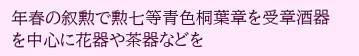年春の叙勲で勲七等青色桐葉章を受章酒器を中心に花器や茶器などを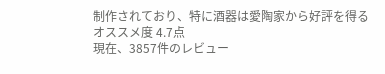制作されており、特に酒器は愛陶家から好評を得る
オススメ度 4.7点
現在、3857件のレビュー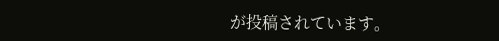が投稿されています。